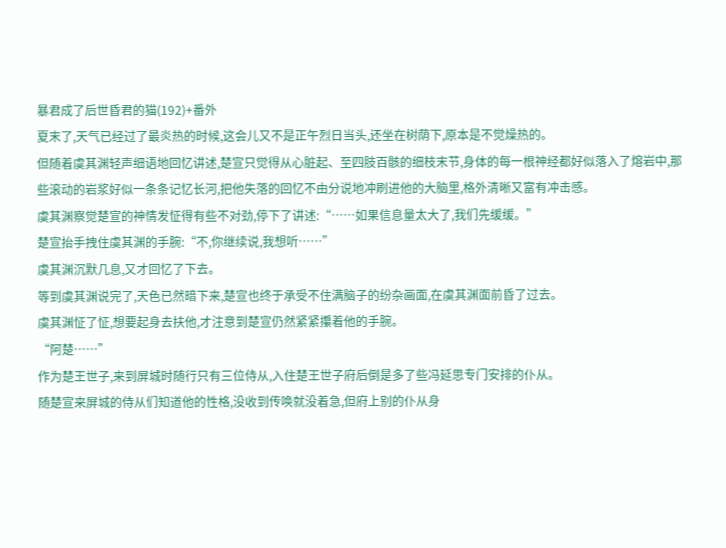暴君成了后世昏君的猫(192)+番外
夏末了,天气已经过了最炎热的时候,这会儿又不是正午烈日当头,还坐在树荫下,原本是不觉燥热的。
但随着虞其渊轻声细语地回忆讲述,楚宣只觉得从心脏起、至四肢百骸的细枝末节,身体的每一根神经都好似落入了熔岩中,那些滚动的岩浆好似一条条记忆长河,把他失落的回忆不由分说地冲刷进他的大脑里,格外清晰又富有冲击感。
虞其渊察觉楚宣的神情发怔得有些不对劲,停下了讲述:“……如果信息量太大了,我们先缓缓。”
楚宣抬手拽住虞其渊的手腕:“不,你继续说,我想听……”
虞其渊沉默几息,又才回忆了下去。
等到虞其渊说完了,天色已然暗下来,楚宣也终于承受不住满脑子的纷杂画面,在虞其渊面前昏了过去。
虞其渊怔了怔,想要起身去扶他,才注意到楚宣仍然紧紧攥着他的手腕。
“阿楚……”
作为楚王世子,来到屏城时随行只有三位侍从,入住楚王世子府后倒是多了些冯延思专门安排的仆从。
随楚宣来屏城的侍从们知道他的性格,没收到传唤就没着急,但府上别的仆从身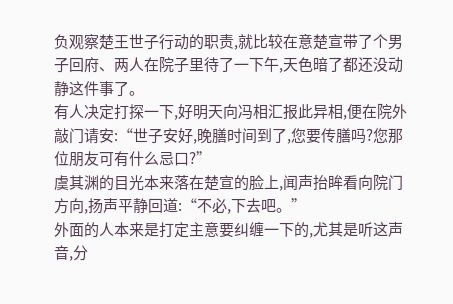负观察楚王世子行动的职责,就比较在意楚宣带了个男子回府、两人在院子里待了一下午,天色暗了都还没动静这件事了。
有人决定打探一下,好明天向冯相汇报此异相,便在院外敲门请安:“世子安好,晚膳时间到了,您要传膳吗?您那位朋友可有什么忌口?”
虞其渊的目光本来落在楚宣的脸上,闻声抬眸看向院门方向,扬声平静回道:“不必,下去吧。”
外面的人本来是打定主意要纠缠一下的,尤其是听这声音,分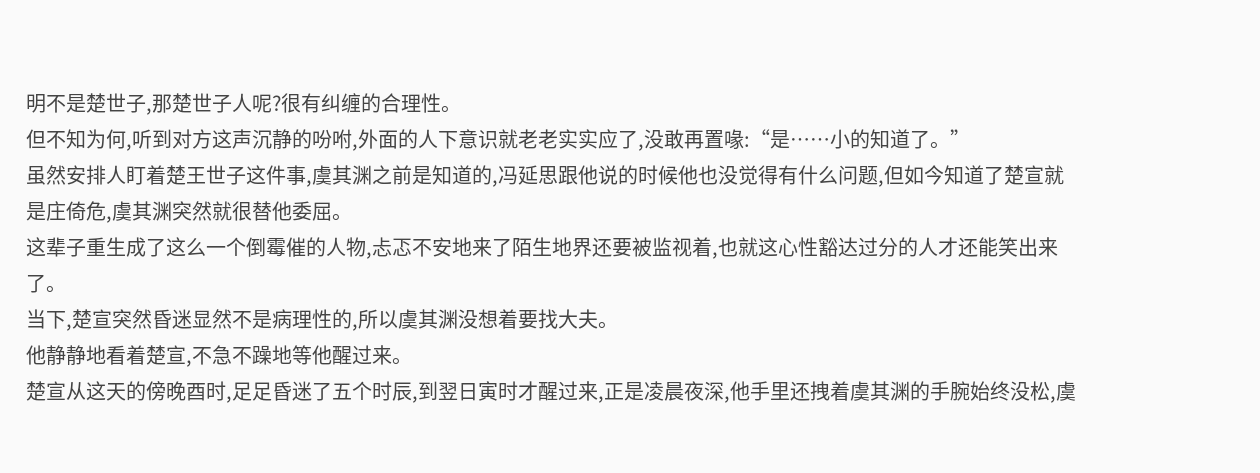明不是楚世子,那楚世子人呢?很有纠缠的合理性。
但不知为何,听到对方这声沉静的吩咐,外面的人下意识就老老实实应了,没敢再置喙:“是……小的知道了。”
虽然安排人盯着楚王世子这件事,虞其渊之前是知道的,冯延思跟他说的时候他也没觉得有什么问题,但如今知道了楚宣就是庄倚危,虞其渊突然就很替他委屈。
这辈子重生成了这么一个倒霉催的人物,忐忑不安地来了陌生地界还要被监视着,也就这心性豁达过分的人才还能笑出来了。
当下,楚宣突然昏迷显然不是病理性的,所以虞其渊没想着要找大夫。
他静静地看着楚宣,不急不躁地等他醒过来。
楚宣从这天的傍晚酉时,足足昏迷了五个时辰,到翌日寅时才醒过来,正是凌晨夜深,他手里还拽着虞其渊的手腕始终没松,虞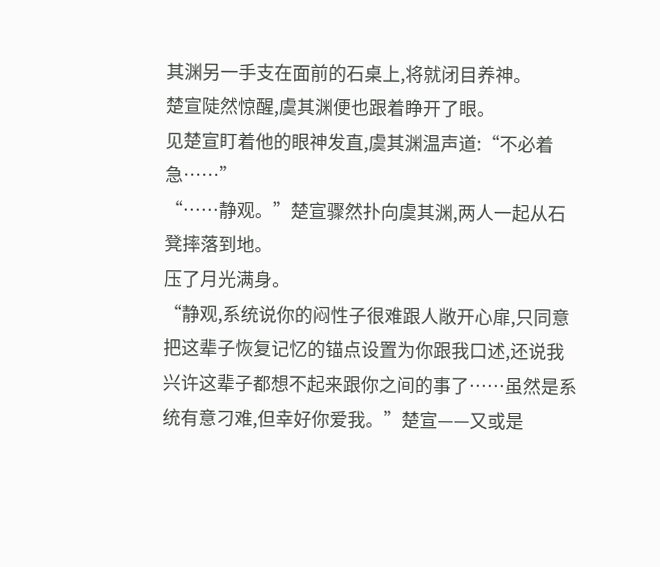其渊另一手支在面前的石桌上,将就闭目养神。
楚宣陡然惊醒,虞其渊便也跟着睁开了眼。
见楚宣盯着他的眼神发直,虞其渊温声道:“不必着急……”
“……静观。”楚宣骤然扑向虞其渊,两人一起从石凳摔落到地。
压了月光满身。
“静观,系统说你的闷性子很难跟人敞开心扉,只同意把这辈子恢复记忆的锚点设置为你跟我口述,还说我兴许这辈子都想不起来跟你之间的事了……虽然是系统有意刁难,但幸好你爱我。”楚宣——又或是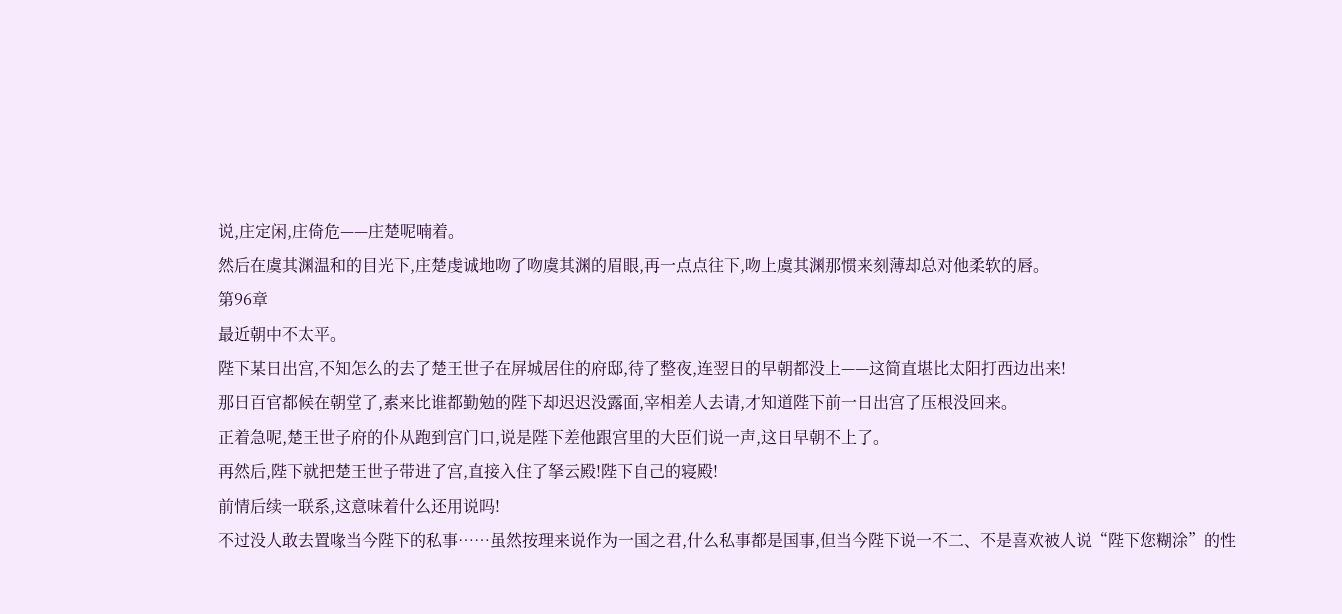说,庄定闲,庄倚危——庄楚呢喃着。
然后在虞其渊温和的目光下,庄楚虔诚地吻了吻虞其渊的眉眼,再一点点往下,吻上虞其渊那惯来刻薄却总对他柔软的唇。
第96章
最近朝中不太平。
陛下某日出宫,不知怎么的去了楚王世子在屏城居住的府邸,待了整夜,连翌日的早朝都没上——这简直堪比太阳打西边出来!
那日百官都候在朝堂了,素来比谁都勤勉的陛下却迟迟没露面,宰相差人去请,才知道陛下前一日出宫了压根没回来。
正着急呢,楚王世子府的仆从跑到宫门口,说是陛下差他跟宫里的大臣们说一声,这日早朝不上了。
再然后,陛下就把楚王世子带进了宫,直接入住了拏云殿!陛下自己的寝殿!
前情后续一联系,这意味着什么还用说吗!
不过没人敢去置喙当今陛下的私事……虽然按理来说作为一国之君,什么私事都是国事,但当今陛下说一不二、不是喜欢被人说“陛下您糊涂”的性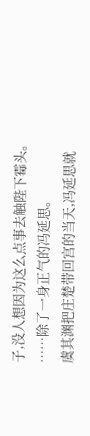子,没人想因为这么点事去触陛下霉头。
……除了一身正气的冯延思。
虞其渊把庄楚带回宫的当天,冯延思就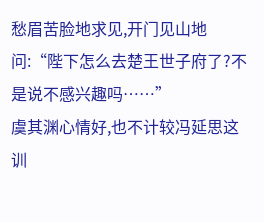愁眉苦脸地求见,开门见山地问:“陛下怎么去楚王世子府了?不是说不感兴趣吗……”
虞其渊心情好,也不计较冯延思这训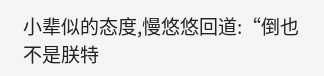小辈似的态度,慢悠悠回道:“倒也不是朕特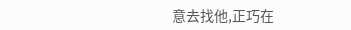意去找他,正巧在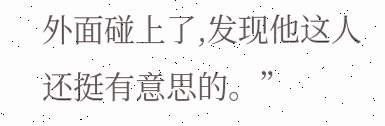外面碰上了,发现他这人还挺有意思的。”